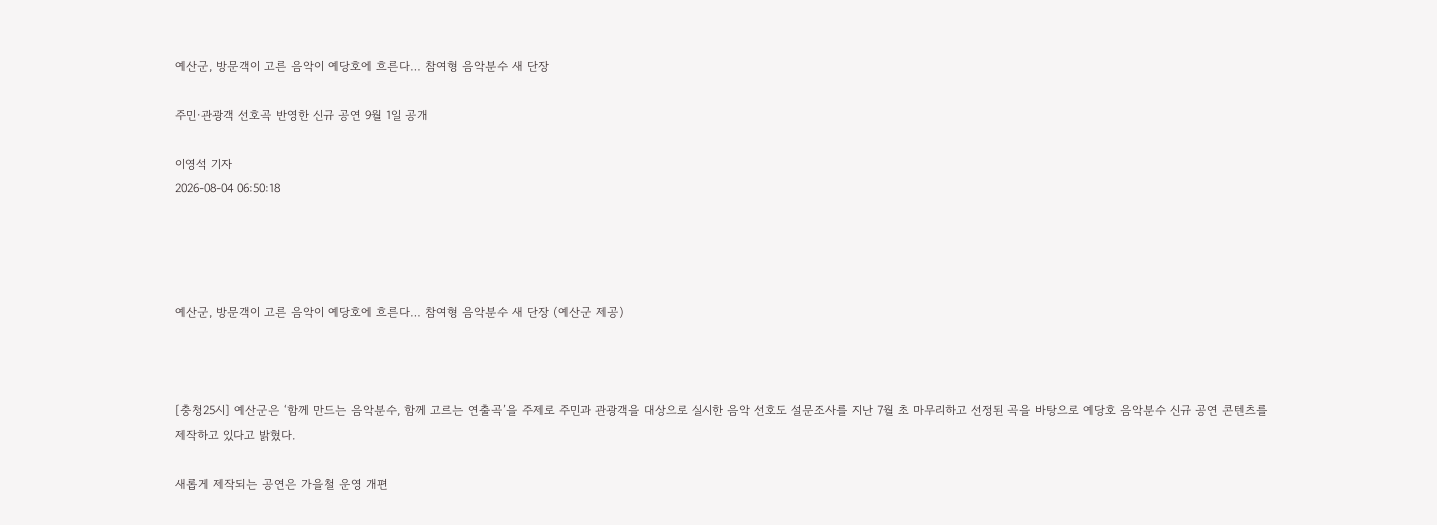예산군, 방문객이 고른 음악이 예당호에 흐른다… 참여형 음악분수 새 단장

주민·관광객 선호곡 반영한 신규 공연 9월 1일 공개

이영석 기자
2026-08-04 06:50:18




예산군, 방문객이 고른 음악이 예당호에 흐른다… 참여형 음악분수 새 단장 (예산군 제공)



[충청25시] 예산군은 ‘함께 만드는 음악분수, 함께 고르는 연출곡’을 주제로 주민과 관광객을 대상으로 실시한 음악 선호도 설문조사를 지난 7월 초 마무리하고 선정된 곡을 바탕으로 예당호 음악분수 신규 공연 콘텐츠를 제작하고 있다고 밝혔다.

새롭게 제작되는 공연은 가을철 운영 개편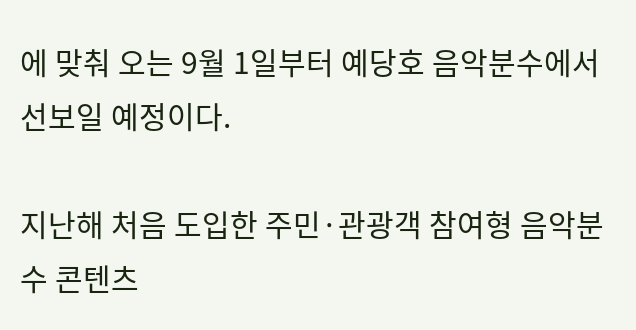에 맞춰 오는 9월 1일부터 예당호 음악분수에서 선보일 예정이다.

지난해 처음 도입한 주민·관광객 참여형 음악분수 콘텐츠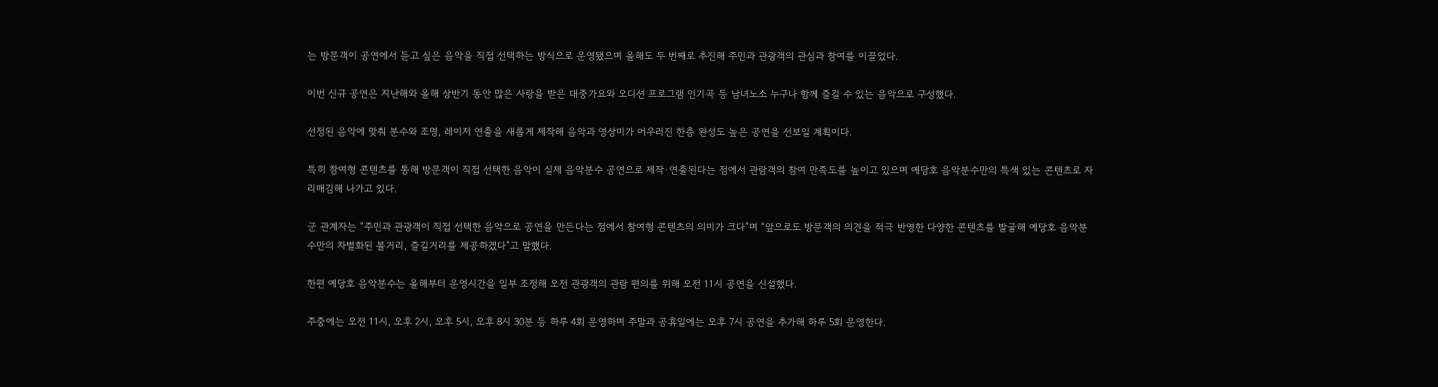는 방문객이 공연에서 듣고 싶은 음악을 직접 선택하는 방식으로 운영됐으며 올해도 두 번째로 추진해 주민과 관광객의 관심과 참여를 이끌었다.

이번 신규 공연은 지난해와 올해 상반기 동안 많은 사랑을 받은 대중가요와 오디션 프로그램 인기곡 등 남녀노소 누구나 함께 즐길 수 있는 음악으로 구성했다.

선정된 음악에 맞춰 분수와 조명, 레이저 연출을 새롭게 제작해 음악과 영상미가 어우러진 한층 완성도 높은 공연을 선보일 계획이다.

특히 참여형 콘텐츠를 통해 방문객이 직접 선택한 음악이 실제 음악분수 공연으로 제작·연출된다는 점에서 관람객의 참여 만족도를 높이고 있으며 예당호 음악분수만의 특색 있는 콘텐츠로 자리매김해 나가고 있다.

군 관계자는 “주민과 관광객이 직접 선택한 음악으로 공연을 만든다는 점에서 참여형 콘텐츠의 의미가 크다”며 “앞으로도 방문객의 의견을 적극 반영한 다양한 콘텐츠를 발굴해 예당호 음악분수만의 차별화된 볼거리, 즐길거리를 제공하겠다”고 말했다.

한편 예당호 음악분수는 올해부터 운영시간을 일부 조정해 오전 관광객의 관람 편의를 위해 오전 11시 공연을 신설했다.

주중에는 오전 11시, 오후 2시, 오후 5시, 오후 8시 30분 등 하루 4회 운영하며 주말과 공휴일에는 오후 7시 공연을 추가해 하루 5회 운영한다.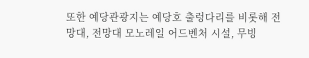또한 예당관광지는 예당호 출렁다리를 비롯해 전망대, 전망대 모노레일 어드벤처 시설, 무빙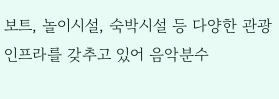보트, 놀이시설, 숙박시설 등 다양한 관광 인프라를 갖추고 있어 음악분수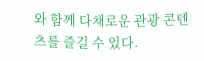와 함께 다채로운 관광 콘텐츠를 즐길 수 있다.